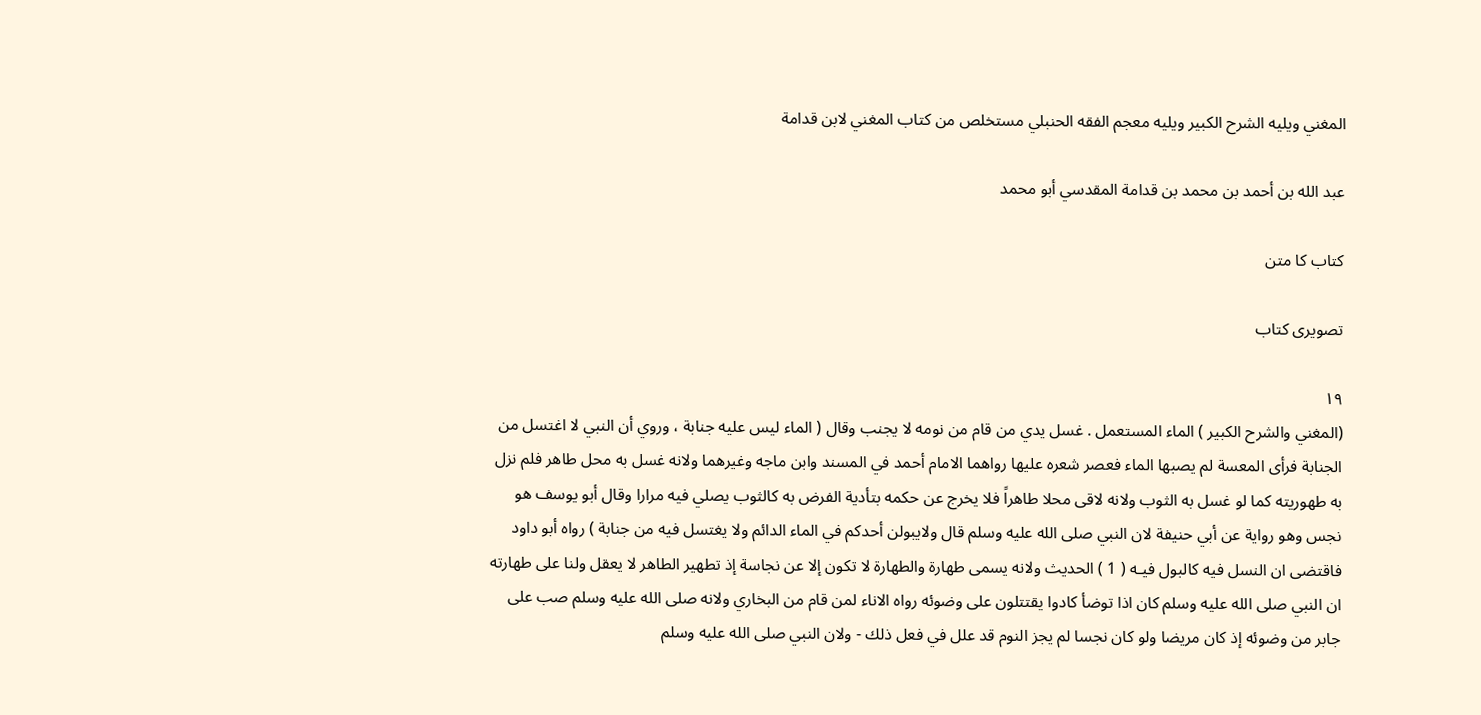المغني ويليه الشرح الكبير ويليه معجم الفقه الحنبلي مستخلص من كتاب المغني لابن قدامة

عبد الله بن أحمد بن محمد بن قدامة المقدسي أبو محمد

کتاب کا متن

تصویری کتاب

١٩
(المغني والشرح الكبير ) الماء المستعمل . غسل يدي من قام من نومه لا يجنب وقال ( الماء ليس عليه جنابة ، وروي أن النبي لا اغتسل من الجنابة فرأى المعسة لم يصبها الماء فعصر شعره عليها رواهما الامام أحمد في المسند وابن ماجه وغيرهما ولانه غسل به محل طاهر فلم نزل به طهوريته كما لو غسل به الثوب ولانه لاقى محلا طاهراً فلا يخرج عن حكمه بتأدية الفرض به كالثوب يصلي فيه مرارا وقال أبو يوسف هو نجس وهو رواية عن أبي حنيفة لان النبي صلى الله عليه وسلم قال ولايبولن أحدكم في الماء الدائم ولا يغتسل فيه من جنابة ) رواه أبو داود فاقتضى ان النسل فيه كالبول فيـه ( 1 ) الحديث ولانه يسمى طهارة والطهارة لا تكون إلا عن نجاسة إذ تطهير الطاهر لا يعقل ولنا على طهارته ان النبي صلى الله عليه وسلم كان اذا توضأ كادوا يقتتلون على وضوئه رواه الاناء لمن قام من البخاري ولانه صلى الله عليه وسلم صب على جابر من وضوئه إذ كان مريضا ولو كان نجسا لم يجز النوم قد علل في فعل ذلك - ولان النبي صلى الله عليه وسلم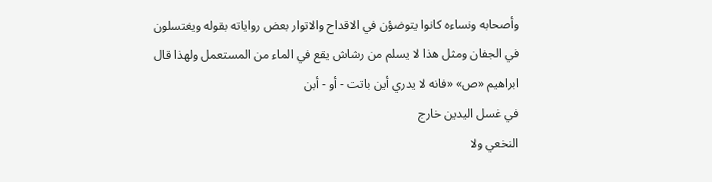وأصحابه ونساءه كانوا يتوضؤن في الاقداح والاتوار بعض رواياته بقوله ويغتسلون في الجفان ومثل هذا لا يسلم من رشاش يقع في الماء من المستعمل ولهذا قال ابراهيم «ص» «فانه لا يدري أين باتت - أو - أبن
في غسل اليدين خارج
النخعي ولا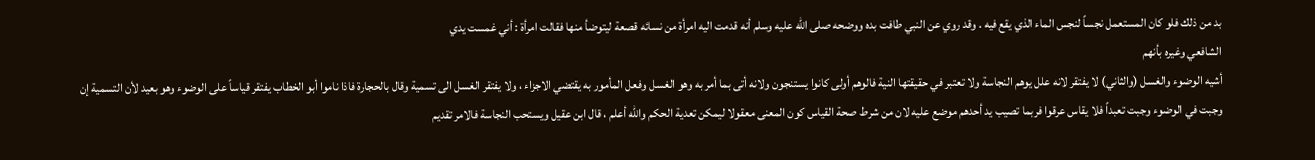بد من ذلك فلو كان المستعمل نجساً لنجس الماء الذي يقع فيه . وقد روي عن النبي طافت بده ووضحه صلى الله عليه وسلم أنه قدمت اليه امرأة من نسائه قصعة ليتوضأ منها فقالت امرأة : أني غمست يدي
الشافعي وغيره بأنهم
أشيه الوضوء والغسل (والثاني) لا يفتقر لانه علل يوهم النجاسة ولا تعتبر في حقيقتها النية فالوهم أولى كانوا يستنجون ولانه أتى بما أمر به وهو الغسل وفعل المأمور به يقتضي الاجزاء ، ولا يفتقر الغسل الى تسمية وقال بالحجارة فاذا ناموا أبو الخطاب يفتقر قياساً على الوضوء وهو بعيد لأن التسمية إن وجبت في الوضوء وجبت تعبداً فلا يقاس عرقوا فربما تصيب يد أحدهم موضع عليه لان من شرط صحة القياس كون المعنى معقولا ليمكن تعدية الحكم والله أعلم ، قال ابن عقيل ويستحب النجاسة فالامر تقديم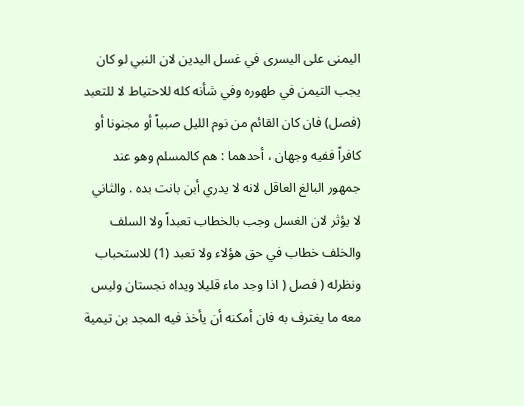اليمنى على اليسرى في غسل اليدين لان النبي لو كان يجب التيمن في طهوره وفي شأنه كله للاحتياط لا للتعبد (فصل) فان كان القائم من نوم الليل صبياً أو مجنونا أو كافراً ففيه وجهان ، أحدهما : هم كالمسلم وهو عند جمهور البالغ العاقل لانه لا يدري أبن بانت بده . والثاني لا يؤثر لان الغسل وجب بالخطاب تعبداً ولا السلف والخلف خطاب في حق هؤلاء ولا تعبد (1) للاستحباب ونظرله ( فصل ( اذا وجد ماء قليلا ويداه نجستان وليس معه ما يغترف به فان أمكنه أن يأخذ فيه المجد بن تيمية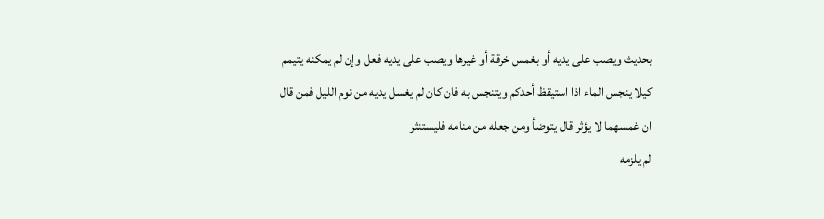بحديث ويصب على يديه أو بغمس خرقة أو غيرها ويصب على يديه فعل وإن لم يمكنه يتيمم كيلا ينجس الماء اذا استيقظ أحدكم ويتنجس به فان كان لم يغسل يديه من نوم الليل فمن قال ان غمسهما لا يؤثر قال يتوضأ ومن جعله من منامه فليستنثر
لم يلزمه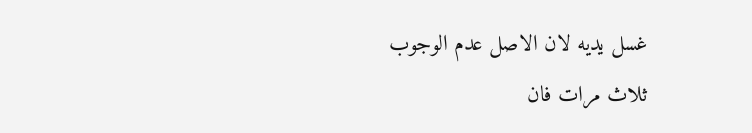غسل يديه لان الاصل عدم الوجوب
ثلاث مرات فان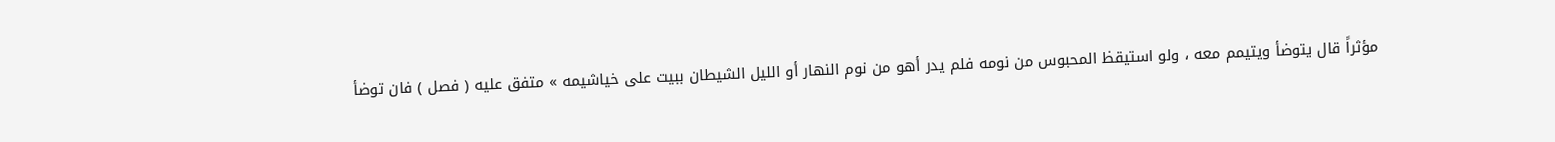مؤثراً قال يتوضأ ويتيمم معه ، ولو استيقظ المحبوس من نومه فلم يدر أهو من نوم النهار أو الليل الشيطان ببيت على خياشيمه » متفق عليه ( فصل ) فان توضأ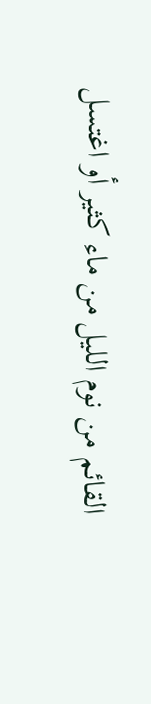القائم من نوم الليل من ماء كثير أو اغتسل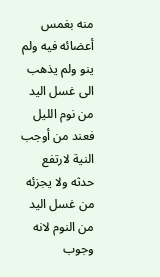منه بغمس أعضائه فيه ولم ينو ولم يذهب الى غسل اليد من نوم الليل فعند من أوجب النية لارتفع حدثه ولا يجزئه من غسل اليد من النوم لانه وجوب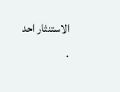الاستنثار احد
.